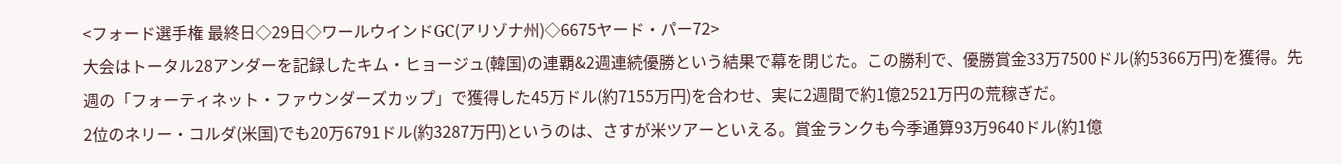<フォード選手権 最終日◇29日◇ワールウインドGC(アリゾナ州)◇6675ヤード・パー72>
大会はトータル28アンダーを記録したキム・ヒョージュ(韓国)の連覇&2週連続優勝という結果で幕を閉じた。この勝利で、優勝賞金33万7500ドル(約5366万円)を獲得。先週の「フォーティネット・ファウンダーズカップ」で獲得した45万ドル(約7155万円)を合わせ、実に2週間で約1億2521万円の荒稼ぎだ。
2位のネリー・コルダ(米国)でも20万6791ドル(約3287万円)というのは、さすが米ツアーといえる。賞金ランクも今季通算93万9640ドル(約1億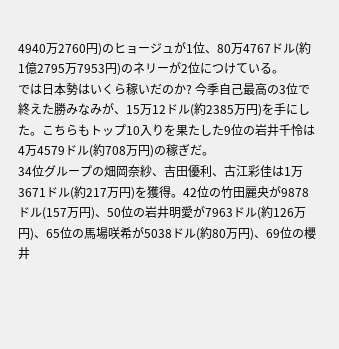4940万2760円)のヒョージュが1位、80万4767ドル(約1億2795万7953円)のネリーが2位につけている。
では日本勢はいくら稼いだのか? 今季自己最高の3位で終えた勝みなみが、15万12ドル(約2385万円)を手にした。こちらもトップ10入りを果たした9位の岩井千怜は4万4579ドル(約708万円)の稼ぎだ。
34位グループの畑岡奈紗、吉田優利、古江彩佳は1万3671ドル(約217万円)を獲得。42位の竹田麗央が9878ドル(157万円)、50位の岩井明愛が7963ドル(約126万円)、65位の馬場咲希が5038ドル(約80万円)、69位の櫻井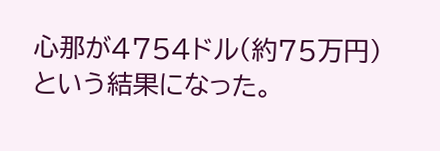心那が4754ドル(約75万円)という結果になった。